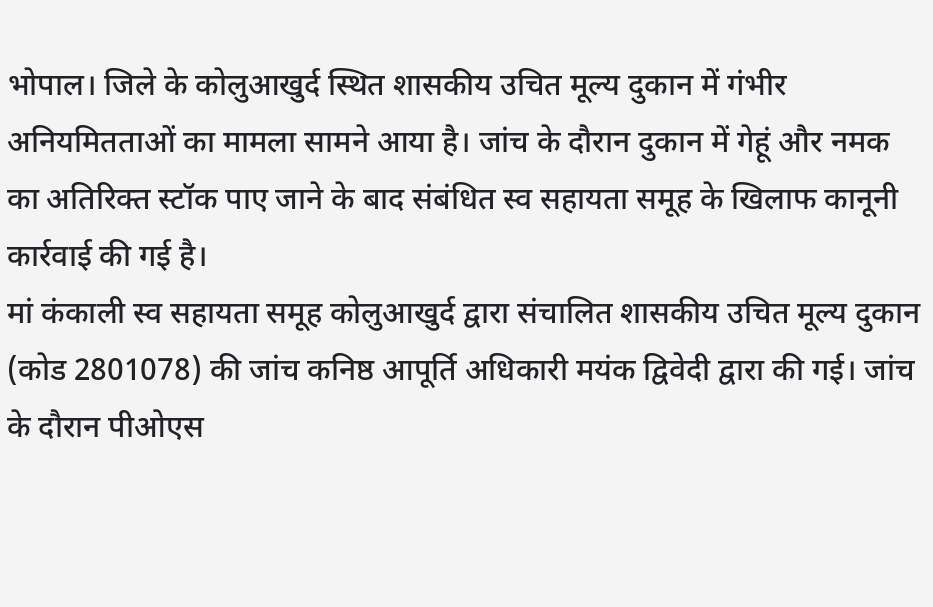भोपाल। जिले के कोलुआखुर्द स्थित शासकीय उचित मूल्य दुकान में गंभीर अनियमितताओं का मामला सामने आया है। जांच के दौरान दुकान में गेहूं और नमक का अतिरिक्त स्टॉक पाए जाने के बाद संबंधित स्व सहायता समूह के खिलाफ कानूनी कार्रवाई की गई है।
मां कंकाली स्व सहायता समूह कोलुआखुर्द द्वारा संचालित शासकीय उचित मूल्य दुकान (कोड 2801078) की जांच कनिष्ठ आपूर्ति अधिकारी मयंक द्विवेदी द्वारा की गई। जांच के दौरान पीओएस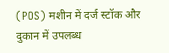(POS) मशीन में दर्ज स्टॉक और दुकान में उपलब्ध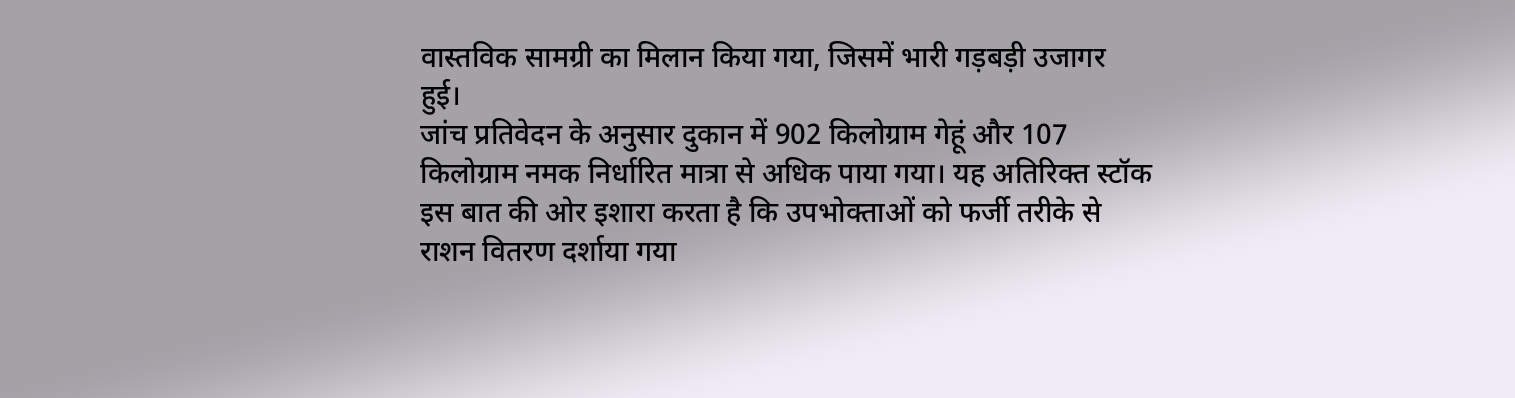वास्तविक सामग्री का मिलान किया गया, जिसमें भारी गड़बड़ी उजागर हुई।
जांच प्रतिवेदन के अनुसार दुकान में 902 किलोग्राम गेहूं और 107 किलोग्राम नमक निर्धारित मात्रा से अधिक पाया गया। यह अतिरिक्त स्टॉक इस बात की ओर इशारा करता है कि उपभोक्ताओं को फर्जी तरीके से राशन वितरण दर्शाया गया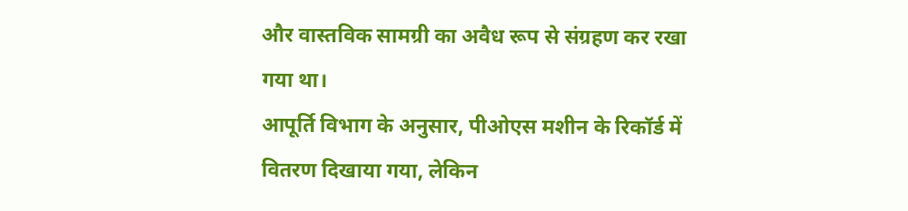और वास्तविक सामग्री का अवैध रूप से संग्रहण कर रखा गया था।
आपूर्ति विभाग के अनुसार, पीओएस मशीन के रिकॉर्ड में वितरण दिखाया गया, लेकिन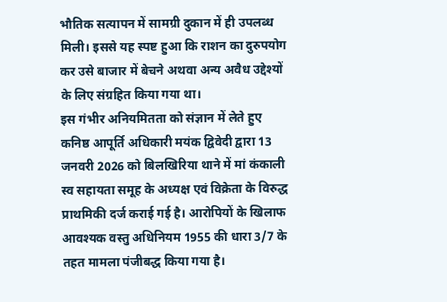भौतिक सत्यापन में सामग्री दुकान में ही उपलब्ध मिली। इससे यह स्पष्ट हुआ कि राशन का दुरुपयोग कर उसे बाजार में बेचने अथवा अन्य अवैध उद्देश्यों के लिए संग्रहित किया गया था।
इस गंभीर अनियमितता को संज्ञान में लेते हुए कनिष्ठ आपूर्ति अधिकारी मयंक द्विवेदी द्वारा 13 जनवरी 2026 को बिलखिरिया थाने में मां कंकाली स्व सहायता समूह के अध्यक्ष एवं विक्रेता के विरुद्ध प्राथमिकी दर्ज कराई गई है। आरोपियों के खिलाफ आवश्यक वस्तु अधिनियम 1955 की धारा 3/7 के तहत मामला पंजीबद्ध किया गया है।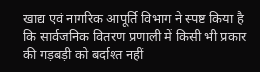खाद्य एवं नागरिक आपूर्ति विभाग ने स्पष्ट किया है कि सार्वजनिक वितरण प्रणाली में किसी भी प्रकार की गड़बड़ी को बर्दाश्त नहीं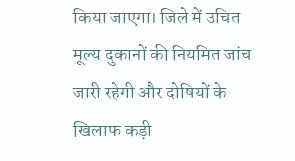किया जाएगा। जिले में उचित मूल्य दुकानों की नियमित जांच जारी रहेगी और दोषियों के खिलाफ कड़ी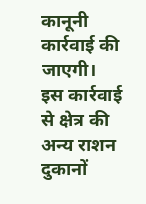कानूनी कार्रवाई की जाएगी।
इस कार्रवाई से क्षेत्र की अन्य राशन दुकानों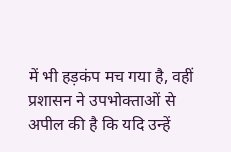में भी हड़कंप मच गया है, वहीं प्रशासन ने उपभोक्ताओं से अपील की है कि यदि उन्हें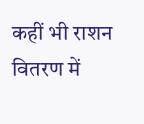कहीं भी राशन वितरण में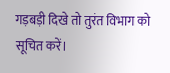गड़बड़ी दिखे तो तुरंत विभाग को सूचित करें।